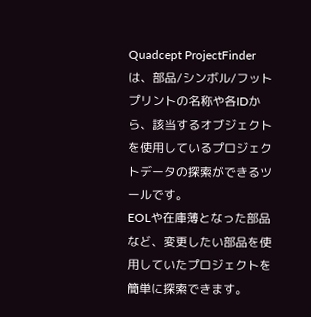Quadcept ProjectFinderは、部品/シンボル/フットプリントの名称や各IDから、該当するオブジェクトを使用しているプロジェクトデータの探索ができるツールです。
EOLや在庫薄となった部品など、変更したい部品を使用していたプロジェクトを簡単に探索できます。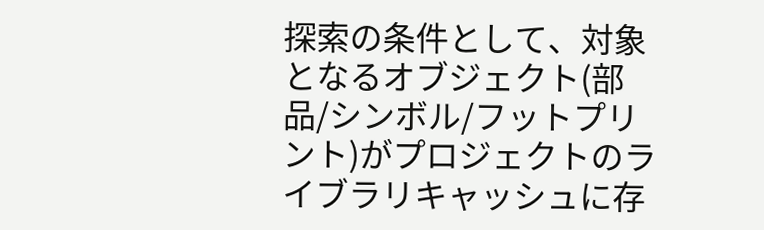探索の条件として、対象となるオブジェクト(部品/シンボル/フットプリント)がプロジェクトのライブラリキャッシュに存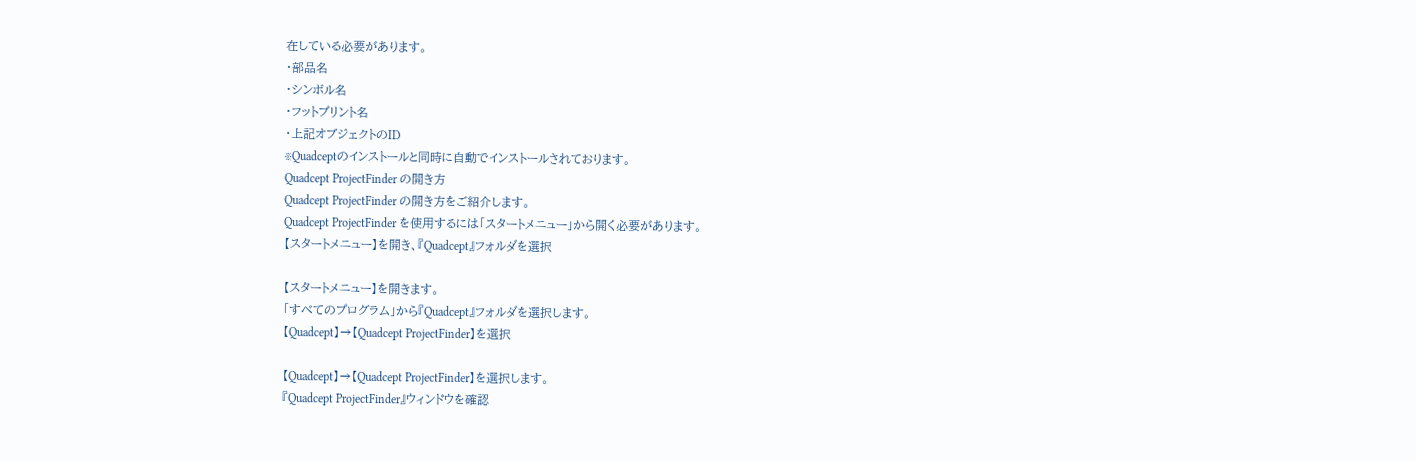在している必要があります。
・部品名
・シンボル名
・フットプリント名
・上記オブジェクトのID
※Quadceptのインストールと同時に自動でインストールされております。
Quadcept ProjectFinder の開き方
Quadcept ProjectFinder の開き方をご紹介します。
Quadcept ProjectFinder を使用するには「スタートメニュー」から開く必要があります。
【スタートメニュー】を開き、『Quadcept』フォルダを選択

【スタートメニュー】を開きます。
「すべてのプログラム」から『Quadcept』フォルダを選択します。
【Quadcept】→【Quadcept ProjectFinder】を選択

【Quadcept】→【Quadcept ProjectFinder】を選択します。
『Quadcept ProjectFinder』ウィンドウを確認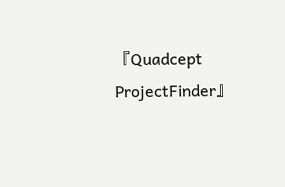『Quadcept ProjectFinder』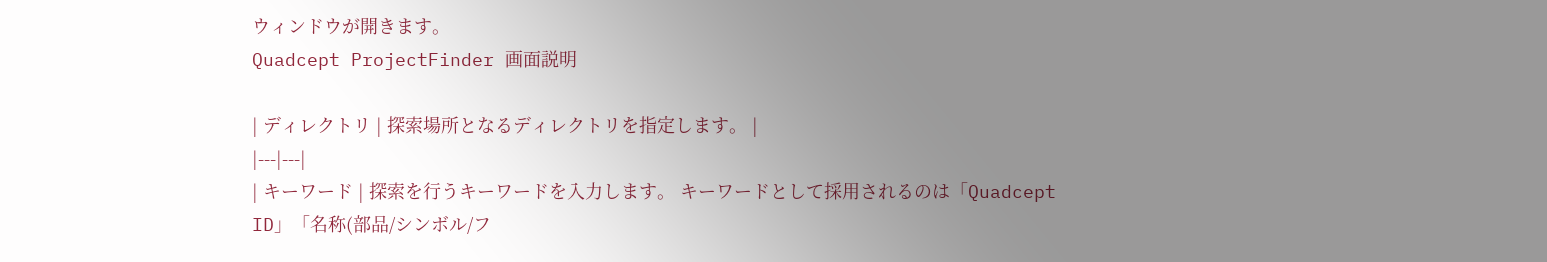ウィンドウが開きます。
Quadcept ProjectFinder 画面説明

| ディレクトリ | 探索場所となるディレクトリを指定します。 |
|---|---|
| キーワード | 探索を行うキーワードを入力します。 キーワードとして採用されるのは「Quadcept ID」「名称(部品/シンボル/フ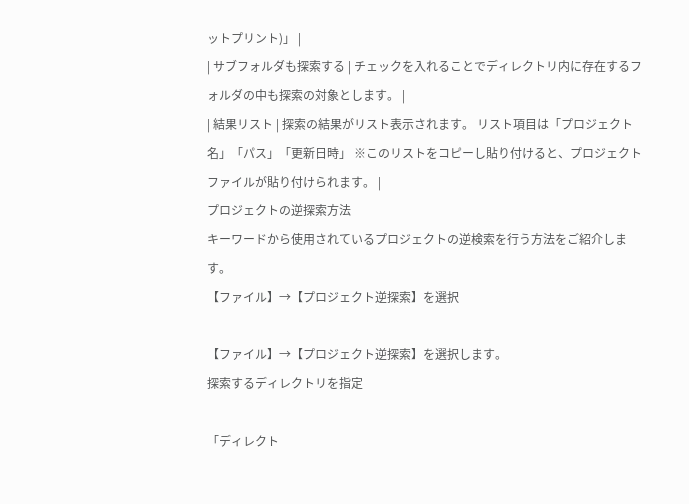ットプリント)」 |
| サブフォルダも探索する | チェックを入れることでディレクトリ内に存在するフォルダの中も探索の対象とします。 |
| 結果リスト | 探索の結果がリスト表示されます。 リスト項目は「プロジェクト名」「パス」「更新日時」 ※このリストをコピーし貼り付けると、プロジェクトファイルが貼り付けられます。 |
プロジェクトの逆探索方法
キーワードから使用されているプロジェクトの逆検索を行う方法をご紹介します。
【ファイル】→【プロジェクト逆探索】を選択

【ファイル】→【プロジェクト逆探索】を選択します。
探索するディレクトリを指定

「ディレクト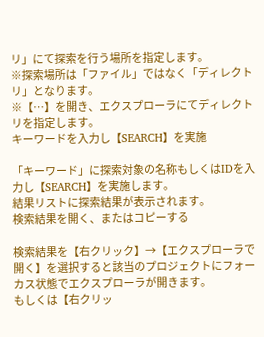リ」にて探索を行う場所を指定します。
※探索場所は「ファイル」ではなく「ディレクトリ」となります。
※【…】を開き、エクスプローラにてディレクトリを指定します。
キーワードを入力し【SEARCH】を実施

「キーワード」に探索対象の名称もしくはIDを入力し【SEARCH】を実施します。
結果リストに探索結果が表示されます。
検索結果を開く、またはコピーする

検索結果を【右クリック】→【エクスプローラで開く】を選択すると該当のプロジェクトにフォーカス状態でエクスプローラが開きます。
もしくは【右クリッ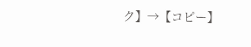ク】→【コピー】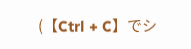(【Ctrl + C】でシ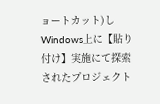ョートカット)しWindows上に【貼り付け】実施にて探索されたプロジェクト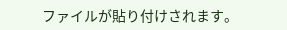ファイルが貼り付けされます。